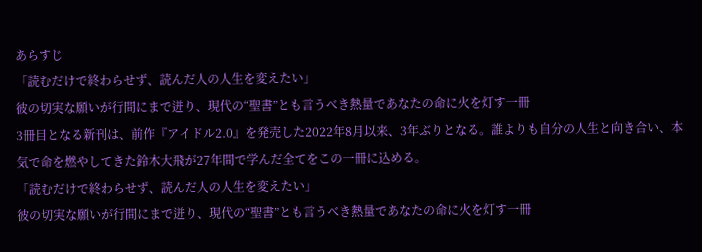あらすじ
「読むだけで終わらせず、読んだ人の人生を変えたい」
彼の切実な願いが行間にまで迸り、現代の“聖書”とも言うべき熱量であなたの命に火を灯す一冊
3冊目となる新刊は、前作『アイドル2.0』を発売した2022年8月以来、3年ぶりとなる。誰よりも自分の人生と向き合い、本気で命を燃やしてきた鈴木大飛が27年間で学んだ全てをこの一冊に込める。
「読むだけで終わらせず、読んだ人の人生を変えたい」
彼の切実な願いが行間にまで迸り、現代の“聖書”とも言うべき熱量であなたの命に火を灯す一冊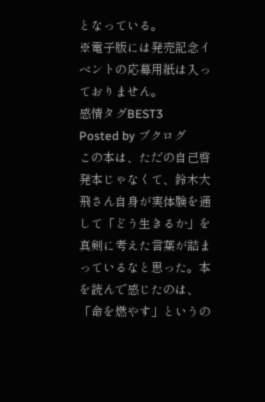となっている。
※電子版には発売記念イベントの応募用紙は入っておりません。
感情タグBEST3
Posted by ブクログ
この本は、ただの自己啓発本じゃなくて、鈴木大飛さん自身が実体験を通して「どう生きるか」を真剣に考えた言葉が詰まっているなと思った。本を読んで感じたのは、「命を燃やす」というの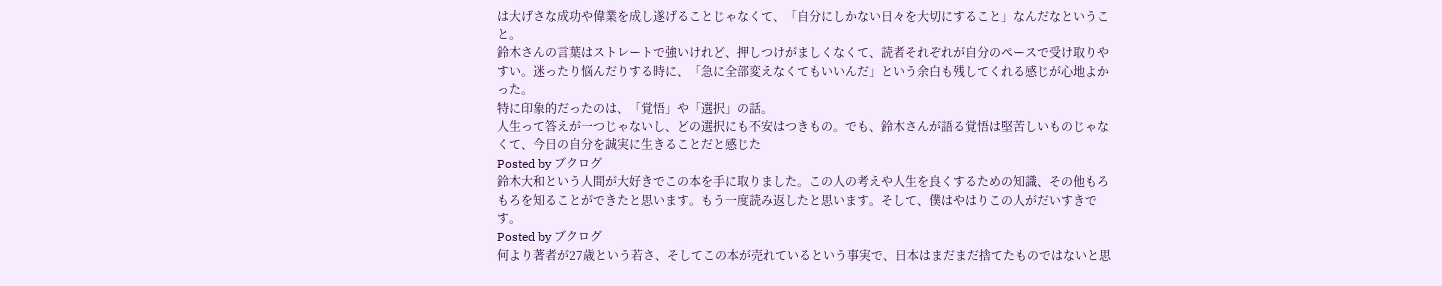は大げさな成功や偉業を成し遂げることじゃなくて、「自分にしかない日々を大切にすること」なんだなということ。
鈴木さんの言葉はストレートで強いけれど、押しつけがましくなくて、読者それぞれが自分のペースで受け取りやすい。迷ったり悩んだりする時に、「急に全部変えなくてもいいんだ」という余白も残してくれる感じが心地よかった。
特に印象的だったのは、「覚悟」や「選択」の話。
人生って答えが一つじゃないし、どの選択にも不安はつきもの。でも、鈴木さんが語る覚悟は堅苦しいものじゃなくて、今日の自分を誠実に生きることだと感じた
Posted by ブクログ
鈴木大和という人間が大好きでこの本を手に取りました。この人の考えや人生を良くするための知識、その他もろもろを知ることができたと思います。もう一度読み返したと思います。そして、僕はやはりこの人がだいすきです。
Posted by ブクログ
何より著者が27歳という若さ、そしてこの本が売れているという事実で、日本はまだまだ捨てたものではないと思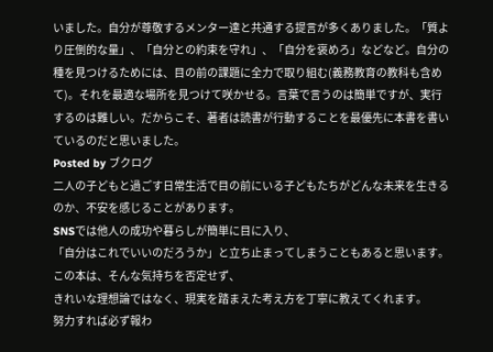いました。自分が尊敬するメンター達と共通する提言が多くありました。「質より圧倒的な量」、「自分との約束を守れ」、「自分を褒めろ」などなど。自分の種を見つけるためには、目の前の課題に全力で取り組む(義務教育の教科も含めて)。それを最適な場所を見つけて咲かせる。言葉で言うのは簡単ですが、実行するのは難しい。だからこそ、著者は読書が行動することを最優先に本書を書いているのだと思いました。
Posted by ブクログ
二人の子どもと過ごす日常生活で目の前にいる子どもたちがどんな未来を生きるのか、不安を感じることがあります。
SNSでは他人の成功や暮らしが簡単に目に入り、
「自分はこれでいいのだろうか」と立ち止まってしまうこともあると思います。
この本は、そんな気持ちを否定せず、
きれいな理想論ではなく、現実を踏まえた考え方を丁寧に教えてくれます。
努力すれば必ず報わ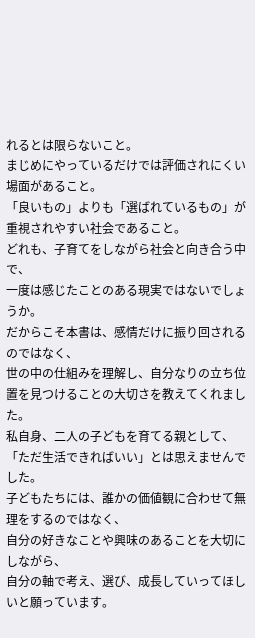れるとは限らないこと。
まじめにやっているだけでは評価されにくい場面があること。
「良いもの」よりも「選ばれているもの」が重視されやすい社会であること。
どれも、子育てをしながら社会と向き合う中で、
一度は感じたことのある現実ではないでしょうか。
だからこそ本書は、感情だけに振り回されるのではなく、
世の中の仕組みを理解し、自分なりの立ち位置を見つけることの大切さを教えてくれました。
私自身、二人の子どもを育てる親として、
「ただ生活できればいい」とは思えませんでした。
子どもたちには、誰かの価値観に合わせて無理をするのではなく、
自分の好きなことや興味のあることを大切にしながら、
自分の軸で考え、選び、成長していってほしいと願っています。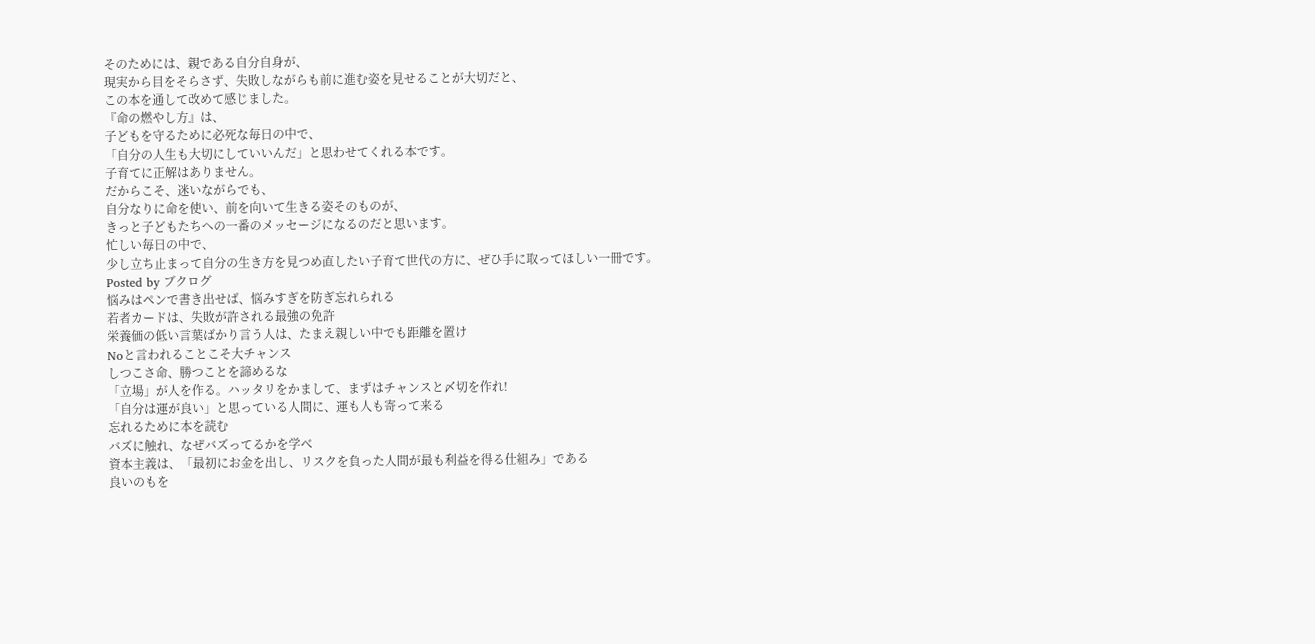そのためには、親である自分自身が、
現実から目をそらさず、失敗しながらも前に進む姿を見せることが大切だと、
この本を通して改めて感じました。
『命の燃やし方』は、
子どもを守るために必死な毎日の中で、
「自分の人生も大切にしていいんだ」と思わせてくれる本です。
子育てに正解はありません。
だからこそ、迷いながらでも、
自分なりに命を使い、前を向いて生きる姿そのものが、
きっと子どもたちへの一番のメッセージになるのだと思います。
忙しい毎日の中で、
少し立ち止まって自分の生き方を見つめ直したい子育て世代の方に、ぜひ手に取ってほしい一冊です。
Posted by ブクログ
悩みはペンで書き出せば、悩みすぎを防ぎ忘れられる
若者カードは、失敗が許される最強の免許
栄養価の低い言葉ばかり言う人は、たまえ親しい中でも距離を置け
Noと言われることこそ大チャンス
しつこさ命、勝つことを諦めるな
「立場」が人を作る。ハッタリをかまして、まずはチャンスと〆切を作れ!
「自分は運が良い」と思っている人間に、運も人も寄って来る
忘れるために本を読む
バズに触れ、なぜバズってるかを学べ
資本主義は、「最初にお金を出し、リスクを負った人間が最も利益を得る仕組み」である
良いのもを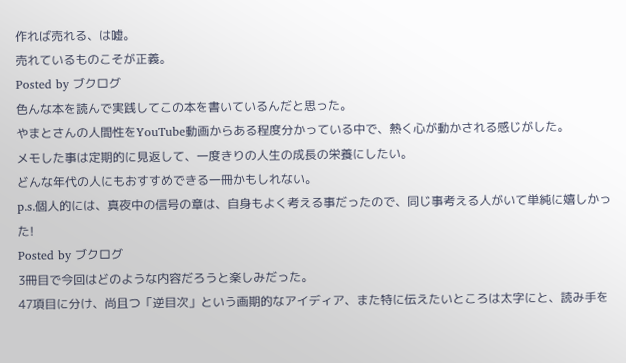作れば売れる、は嘘。
売れているものこそが正義。
Posted by ブクログ
色んな本を読んで実践してこの本を書いているんだと思った。
やまとさんの人間性をYouTube動画からある程度分かっている中で、熱く心が動かされる感じがした。
メモした事は定期的に見返して、一度きりの人生の成長の栄養にしたい。
どんな年代の人にもおすすめできる一冊かもしれない。
p.s.個人的には、真夜中の信号の章は、自身もよく考える事だったので、同じ事考える人がいて単純に嬉しかった!
Posted by ブクログ
3冊目で今回はどのような内容だろうと楽しみだった。
47項目に分け、尚且つ「逆目次」という画期的なアイディア、また特に伝えたいところは太字にと、読み手を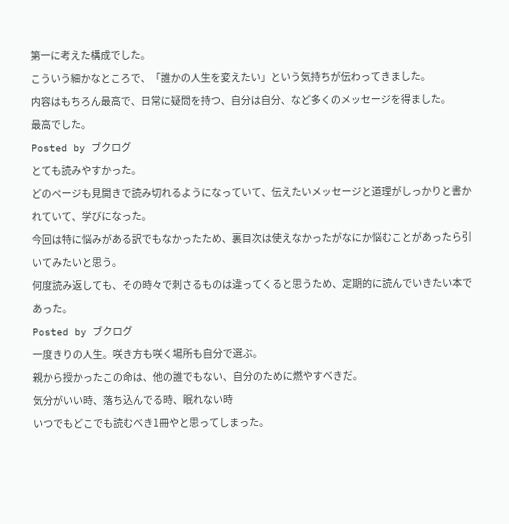第一に考えた構成でした。
こういう細かなところで、「誰かの人生を変えたい」という気持ちが伝わってきました。
内容はもちろん最高で、日常に疑問を持つ、自分は自分、など多くのメッセージを得ました。
最高でした。
Posted by ブクログ
とても読みやすかった。
どのページも見開きで読み切れるようになっていて、伝えたいメッセージと道理がしっかりと書かれていて、学びになった。
今回は特に悩みがある訳でもなかったため、裏目次は使えなかったがなにか悩むことがあったら引いてみたいと思う。
何度読み返しても、その時々で刺さるものは違ってくると思うため、定期的に読んでいきたい本であった。
Posted by ブクログ
一度きりの人生。咲き方も咲く場所も自分で選ぶ。
親から授かったこの命は、他の誰でもない、自分のために燃やすべきだ。
気分がいい時、落ち込んでる時、眠れない時
いつでもどこでも読むべき1冊やと思ってしまった。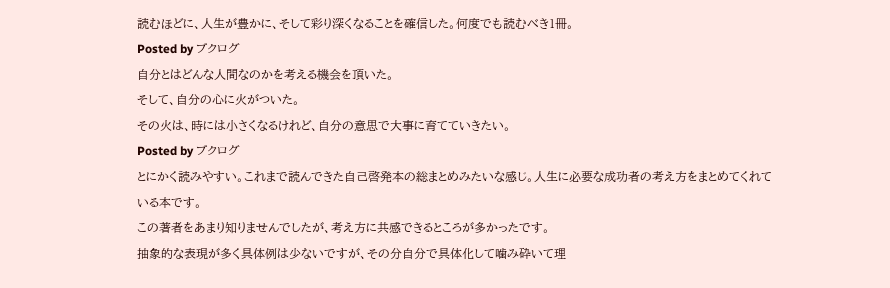読むほどに、人生が豊かに、そして彩り深くなることを確信した。何度でも読むべき1冊。
Posted by ブクログ
自分とはどんな人間なのかを考える機会を頂いた。
そして、自分の心に火がついた。
その火は、時には小さくなるけれど、自分の意思で大事に育てていきたい。
Posted by ブクログ
とにかく読みやすい。これまで読んできた自己啓発本の総まとめみたいな感じ。人生に必要な成功者の考え方をまとめてくれている本です。
この著者をあまり知りませんでしたが、考え方に共感できるところが多かったです。
抽象的な表現が多く具体例は少ないですが、その分自分で具体化して噛み砕いて理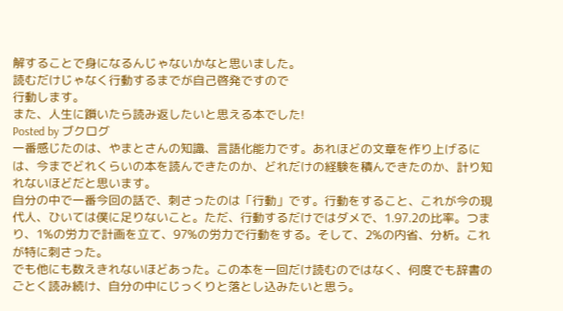解することで身になるんじゃないかなと思いました。
読むだけじゃなく行動するまでが自己啓発ですので
行動します。
また、人生に躓いたら読み返したいと思える本でした!
Posted by ブクログ
一番感じたのは、やまとさんの知識、言語化能力です。あれほどの文章を作り上げるには、今までどれくらいの本を読んできたのか、どれだけの経験を積んできたのか、計り知れないほどだと思います。
自分の中で一番今回の話で、刺さったのは「行動」です。行動をすること、これが今の現代人、ひいては僕に足りないこと。ただ、行動するだけではダメで、1.97.2の比率。つまり、1%の労力で計画を立て、97%の労力で行動をする。そして、2%の内省、分析。これが特に刺さった。
でも他にも数えきれないほどあった。この本を一回だけ読むのではなく、何度でも辞書のごとく読み続け、自分の中にじっくりと落とし込みたいと思う。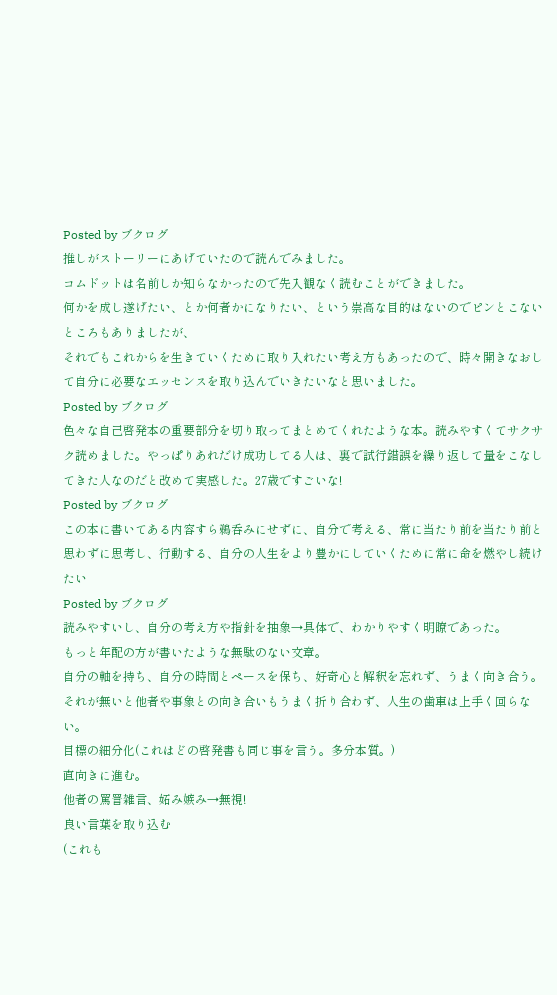Posted by ブクログ
推しがストーリーにあげていたので読んでみました。
コムドットは名前しか知らなかったので先入観なく読むことができました。
何かを成し遂げたい、とか何者かになりたい、という崇高な目的はないのでピンとこないところもありましたが、
それでもこれからを生きていくために取り入れたい考え方もあったので、時々開きなおして自分に必要なエッセンスを取り込んでいきたいなと思いました。
Posted by ブクログ
色々な自己啓発本の重要部分を切り取ってまとめてくれたような本。読みやすくてサクサク読めました。やっぱりあれだけ成功してる人は、裏で試行錯誤を繰り返して量をこなしてきた人なのだと改めて実感した。27歳ですごいな!
Posted by ブクログ
この本に書いてある内容すら鵜呑みにせずに、自分で考える、常に当たり前を当たり前と思わずに思考し、行動する、自分の人生をより豊かにしていくために常に命を燃やし続けたい
Posted by ブクログ
読みやすいし、自分の考え方や指針を抽象→具体で、わかりやすく明瞭であった。
もっと年配の方が書いたような無駄のない文章。
自分の軸を持ち、自分の時間とペースを保ち、好奇心と解釈を忘れず、うまく向き合う。それが無いと他者や事象との向き合いもうまく折り合わず、人生の歯車は上手く回らない。
目標の細分化(これはどの啓発書も同じ事を言う。多分本質。)
直向きに進む。
他者の罵詈雑言、妬み嫉み→無視!
良い言葉を取り込む
(これも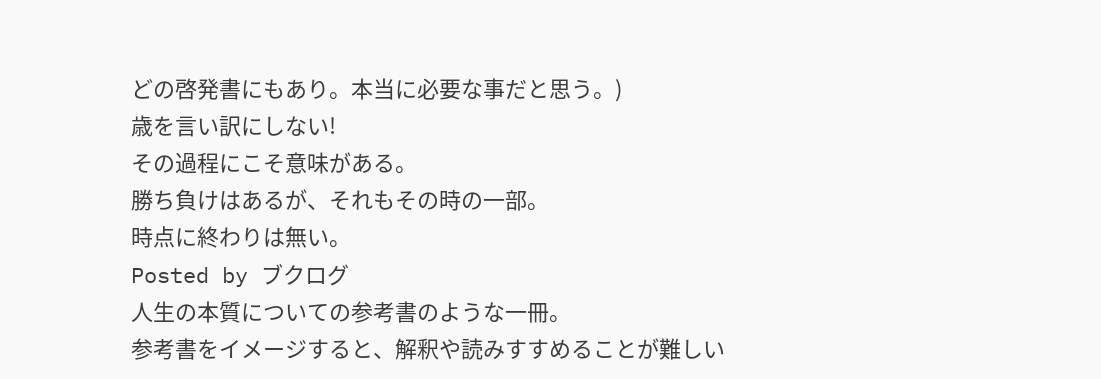どの啓発書にもあり。本当に必要な事だと思う。)
歳を言い訳にしない!
その過程にこそ意味がある。
勝ち負けはあるが、それもその時の一部。
時点に終わりは無い。
Posted by ブクログ
人生の本質についての参考書のような一冊。
参考書をイメージすると、解釈や読みすすめることが難しい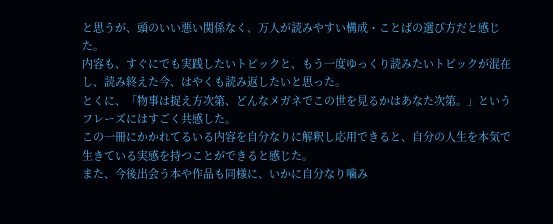と思うが、頭のいい悪い関係なく、万人が読みやすい構成・ことばの選び方だと感じた。
内容も、すぐにでも実践したいトピックと、もう一度ゆっくり読みたいトピックが混在し、読み終えた今、はやくも読み返したいと思った。
とくに、「物事は捉え方次第、どんなメガネでこの世を見るかはあなた次第。」というフレーズにはすごく共感した。
この一冊にかかれてるいる内容を自分なりに解釈し応用できると、自分の人生を本気で生きている実感を持つことができると感じた。
また、今後出会う本や作品も同様に、いかに自分なり噛み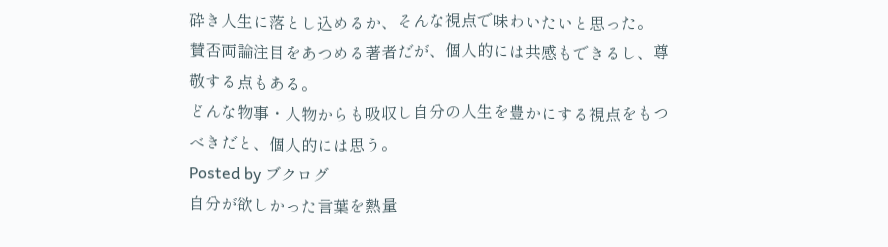砕き人生に落とし込めるか、そんな視点で味わいたいと思った。
賛否両論注目をあつめる著者だが、個人的には共感もできるし、尊敬する点もある。
どんな物事・人物からも吸収し自分の人生を豊かにする視点をもつべきだと、個人的には思う。
Posted by ブクログ
自分が欲しかった言葉を熱量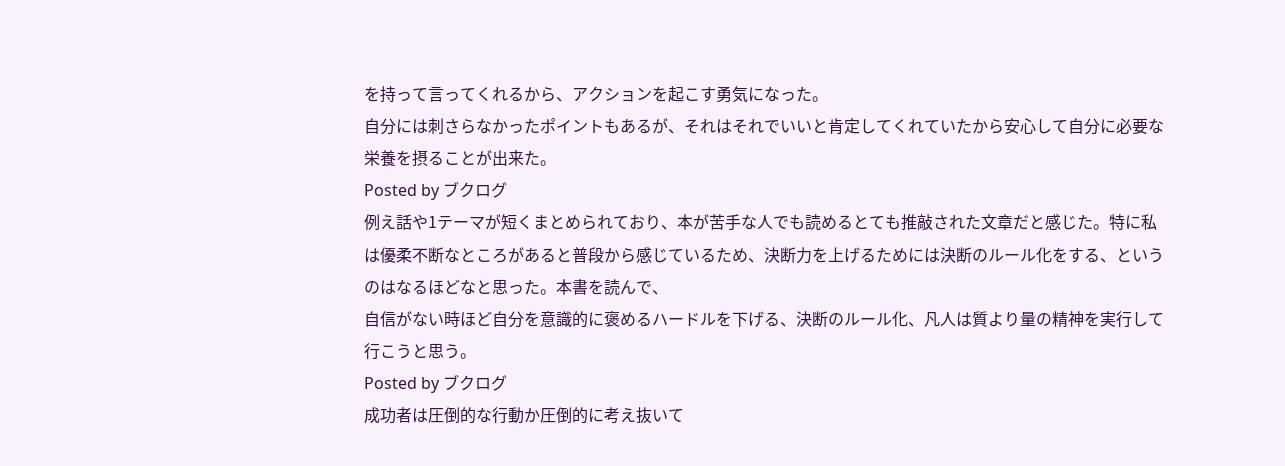を持って言ってくれるから、アクションを起こす勇気になった。
自分には刺さらなかったポイントもあるが、それはそれでいいと肯定してくれていたから安心して自分に必要な栄養を摂ることが出来た。
Posted by ブクログ
例え話や1テーマが短くまとめられており、本が苦手な人でも読めるとても推敲された文章だと感じた。特に私は優柔不断なところがあると普段から感じているため、決断力を上げるためには決断のルール化をする、というのはなるほどなと思った。本書を読んで、
自信がない時ほど自分を意識的に褒めるハードルを下げる、決断のルール化、凡人は質より量の精神を実行して行こうと思う。
Posted by ブクログ
成功者は圧倒的な行動か圧倒的に考え抜いて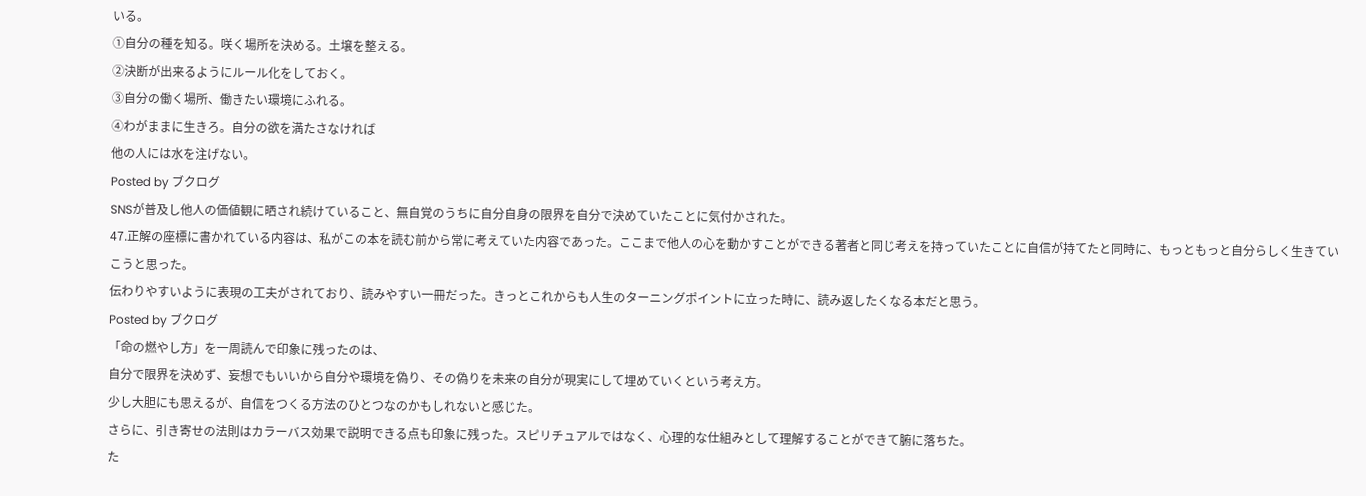いる。
①自分の種を知る。咲く場所を決める。土壌を整える。
②決断が出来るようにルール化をしておく。
③自分の働く場所、働きたい環境にふれる。
④わがままに生きろ。自分の欲を満たさなければ
他の人には水を注げない。
Posted by ブクログ
SNSが普及し他人の価値観に晒され続けていること、無自覚のうちに自分自身の限界を自分で決めていたことに気付かされた。
47.正解の座標に書かれている内容は、私がこの本を読む前から常に考えていた内容であった。ここまで他人の心を動かすことができる著者と同じ考えを持っていたことに自信が持てたと同時に、もっともっと自分らしく生きていこうと思った。
伝わりやすいように表現の工夫がされており、読みやすい一冊だった。きっとこれからも人生のターニングポイントに立った時に、読み返したくなる本だと思う。
Posted by ブクログ
「命の燃やし方」を一周読んで印象に残ったのは、
自分で限界を決めず、妄想でもいいから自分や環境を偽り、その偽りを未来の自分が現実にして埋めていくという考え方。
少し大胆にも思えるが、自信をつくる方法のひとつなのかもしれないと感じた。
さらに、引き寄せの法則はカラーバス効果で説明できる点も印象に残った。スピリチュアルではなく、心理的な仕組みとして理解することができて腑に落ちた。
た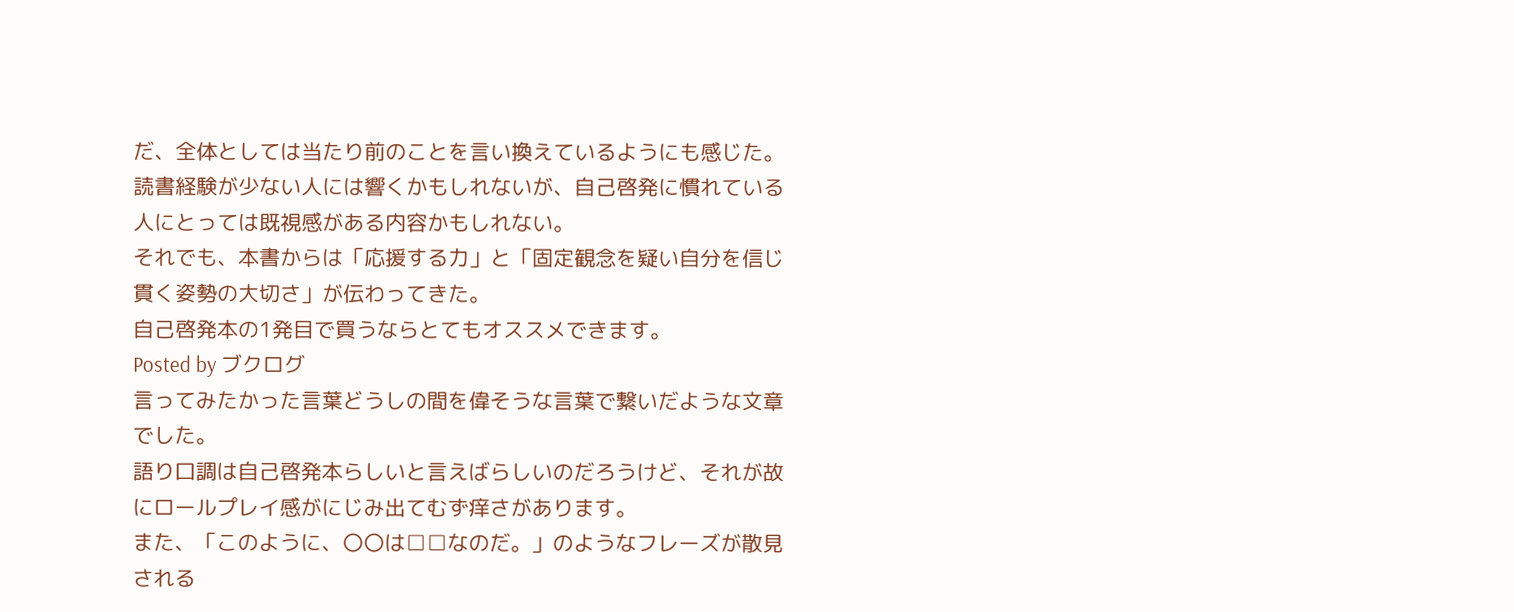だ、全体としては当たり前のことを言い換えているようにも感じた。読書経験が少ない人には響くかもしれないが、自己啓発に慣れている人にとっては既視感がある内容かもしれない。
それでも、本書からは「応援する力」と「固定観念を疑い自分を信じ貫く姿勢の大切さ」が伝わってきた。
自己啓発本の1発目で買うならとてもオススメできます。
Posted by ブクログ
言ってみたかった言葉どうしの間を偉そうな言葉で繋いだような文章でした。
語り口調は自己啓発本らしいと言えばらしいのだろうけど、それが故にロールプレイ感がにじみ出てむず痒さがあります。
また、「このように、〇〇は□□なのだ。」のようなフレーズが散見される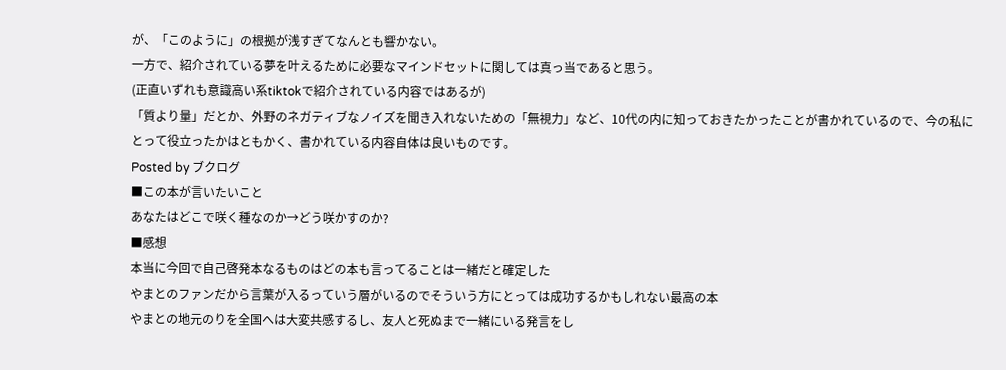が、「このように」の根拠が浅すぎてなんとも響かない。
一方で、紹介されている夢を叶えるために必要なマインドセットに関しては真っ当であると思う。
(正直いずれも意識高い系tiktokで紹介されている内容ではあるが)
「質より量」だとか、外野のネガティブなノイズを聞き入れないための「無視力」など、10代の内に知っておきたかったことが書かれているので、今の私にとって役立ったかはともかく、書かれている内容自体は良いものです。
Posted by ブクログ
■この本が言いたいこと
あなたはどこで咲く種なのか→どう咲かすのか?
■感想
本当に今回で自己啓発本なるものはどの本も言ってることは一緒だと確定した
やまとのファンだから言葉が入るっていう層がいるのでそういう方にとっては成功するかもしれない最高の本
やまとの地元のりを全国へは大変共感するし、友人と死ぬまで一緒にいる発言をし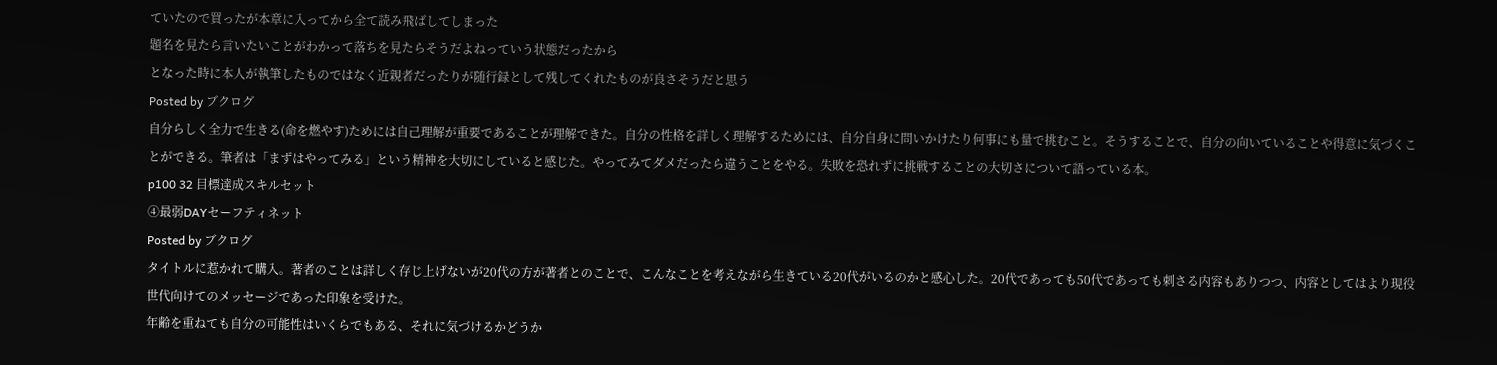ていたので買ったが本章に入ってから全て読み飛ばしてしまった
題名を見たら言いたいことがわかって落ちを見たらそうだよねっていう状態だったから
となった時に本人が執筆したものではなく近親者だったりが随行録として残してくれたものが良さそうだと思う
Posted by ブクログ
自分らしく全力で生きる(命を燃やす)ためには自己理解が重要であることが理解できた。自分の性格を詳しく理解するためには、自分自身に問いかけたり何事にも量で挑むこと。そうすることで、自分の向いていることや得意に気づくことができる。筆者は「まずはやってみる」という精神を大切にしていると感じた。やってみてダメだったら違うことをやる。失敗を恐れずに挑戦することの大切さについて語っている本。
p100 32 目標達成スキルセット
④最弱DAYセーフティネット
Posted by ブクログ
タイトルに惹かれて購入。著者のことは詳しく存じ上げないが20代の方が著者とのことで、こんなことを考えながら生きている20代がいるのかと感心した。20代であっても50代であっても刺さる内容もありつつ、内容としてはより現役世代向けてのメッセージであった印象を受けた。
年齢を重ねても自分の可能性はいくらでもある、それに気づけるかどうか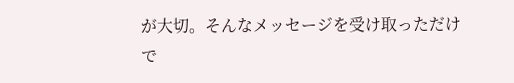が大切。そんなメッセージを受け取っただけで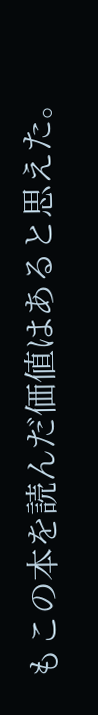もこの本を読んだ価値はあると思えた。